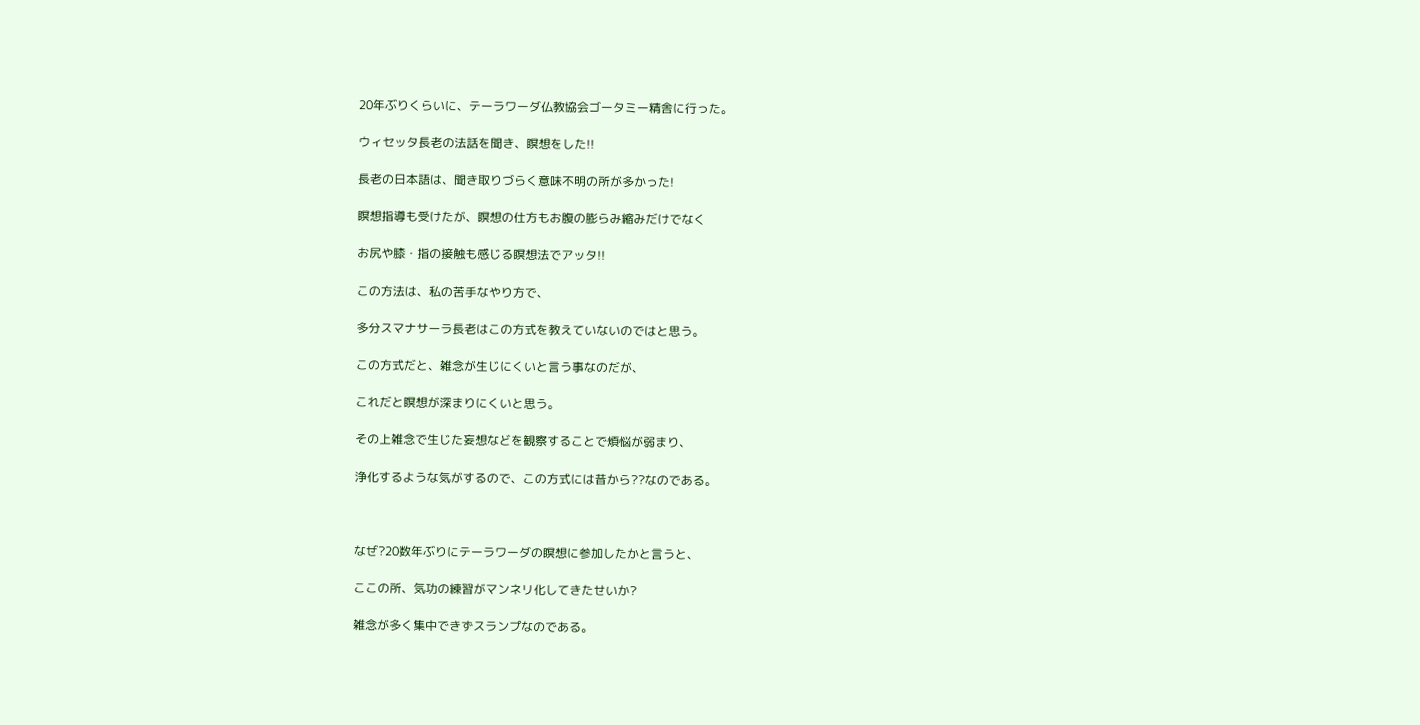20年ぶりくらいに、テーラワーダ仏教協会ゴータミー精舎に行った。

ウィセッタ長老の法話を聞き、瞑想をした!!

長老の日本語は、聞き取りづらく意味不明の所が多かった!

瞑想指導も受けたが、瞑想の仕方もお腹の膨らみ縮みだけでなく

お尻や膝・指の接触も感じる瞑想法でアッタ!!

この方法は、私の苦手なやり方で、

多分スマナサーラ長老はこの方式を教えていないのではと思う。

この方式だと、雑念が生じにくいと言う事なのだが、

これだと瞑想が深まりにくいと思う。

その上雑念で生じた妄想などを観察することで煩悩が弱まり、

浄化するような気がするので、この方式には昔から??なのである。



なぜ?20数年ぶりにテーラワーダの瞑想に参加したかと言うと、

ここの所、気功の練習がマンネリ化してきたせいか?

雑念が多く集中できずスランプなのである。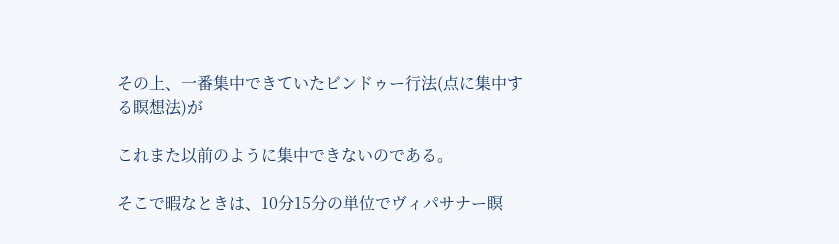その上、一番集中できていたビンドゥー行法(点に集中する瞑想法)が

これまた以前のように集中できないのである。

そこで暇なときは、10分15分の単位でヴィパサナー瞑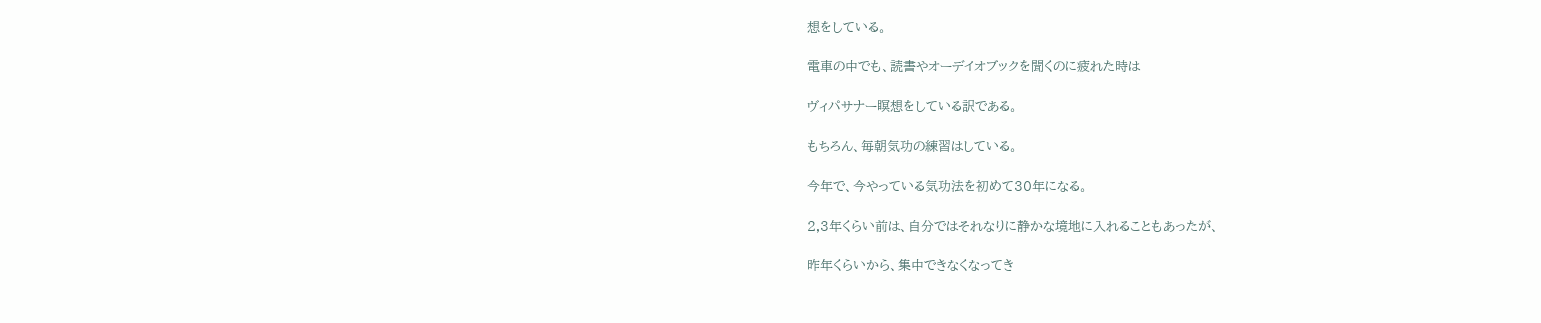想をしている。

電車の中でも、読書やオーデイオブックを聞くのに疲れた時は

ヴィパサナー瞑想をしている訳である。

もちろん、毎朝気功の練習はしている。

今年で、今やっている気功法を初めて30年になる。

2,3年くらい前は、自分ではそれなりに静かな境地に入れることもあったが、

昨年くらいから、集中できなくなってき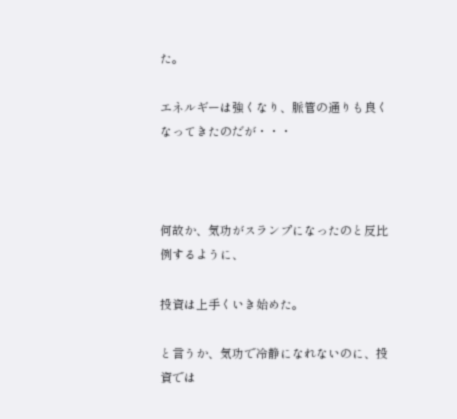た。

エネルギーは強くなり、脈管の通りも良くなってきたのだが・・・



何故か、気功がスランプになったのと反比例するように、

投資は上手くいき始めた。

と言うか、気功で冷静になれないのに、投資では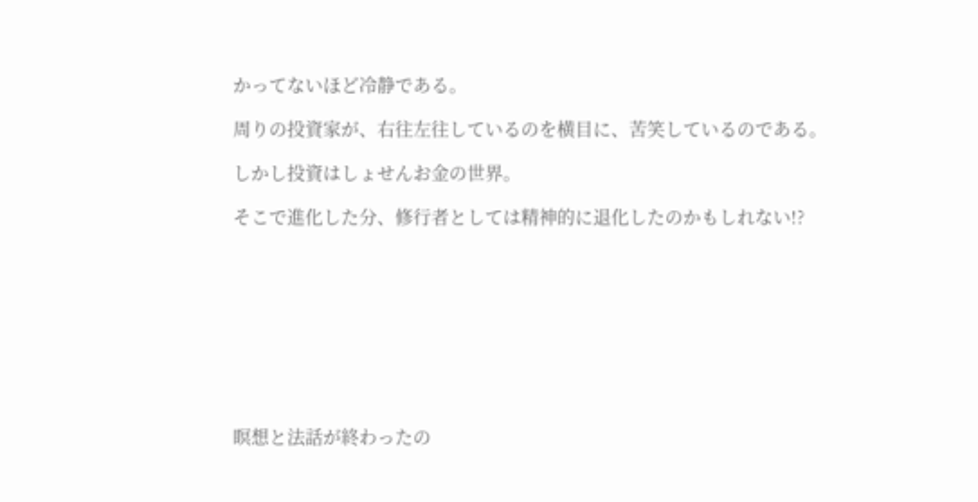かってないほど冷静である。

周りの投資家が、右往左往しているのを横目に、苦笑しているのである。

しかし投資はしょせんお金の世界。

そこで進化した分、修行者としては精神的に退化したのかもしれない!?









瞑想と法話が終わったの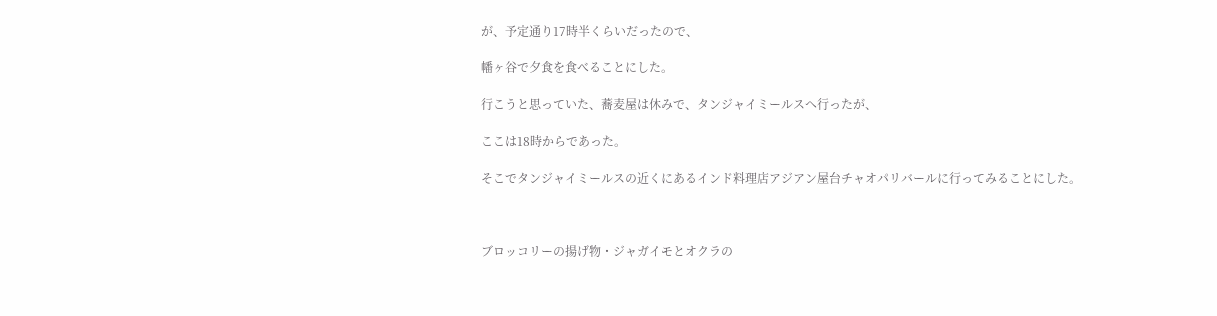が、予定通り17時半くらいだったので、

幡ヶ谷で夕食を食べることにした。

行こうと思っていた、蕎麦屋は休みで、タンジャイミールスへ行ったが、

ここは18時からであった。

そこでタンジャイミールスの近くにあるインド料理店アジアン屋台チャオパリバールに行ってみることにした。



ブロッコリーの揚げ物・ジャガイモとオクラの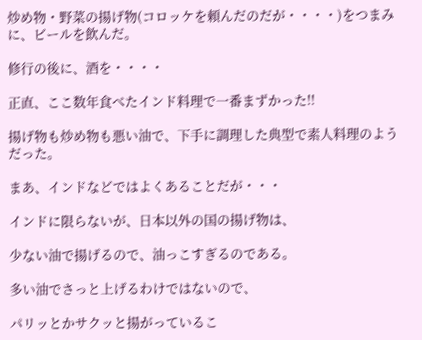炒め物・野菜の揚げ物(コロッケを頼んだのだが・・・・)をつまみに、ビールを飲んだ。

修行の後に、酒を・・・・

正直、ここ数年食べたインド料理で一番まずかった!!

揚げ物も炒め物も悪い油で、下手に調理した典型で素人料理のようだった。

まあ、インドなどではよくあることだが・・・

インドに限らないが、日本以外の国の揚げ物は、

少ない油で揚げるので、油っこすぎるのである。

多い油でさっと上げるわけではないので、

パリッとかサクッと揚がっているこ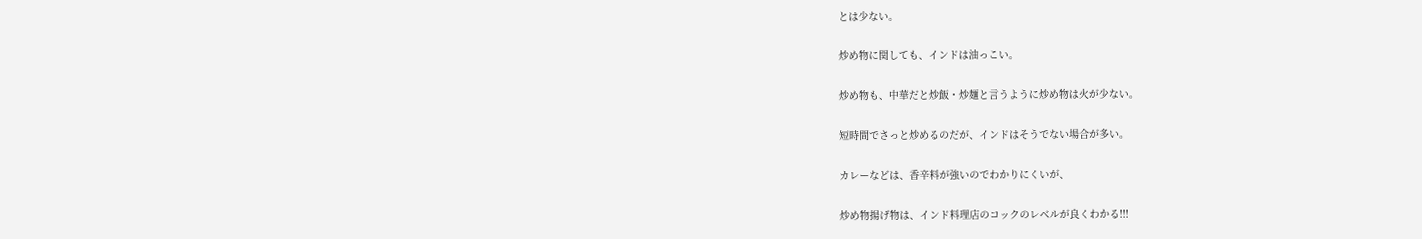とは少ない。

炒め物に関しても、インドは油っこい。

炒め物も、中華だと炒飯・炒麺と言うように炒め物は火が少ない。

短時間でさっと炒めるのだが、インドはそうでない場合が多い。

カレーなどは、香辛料が強いのでわかりにくいが、

炒め物揚げ物は、インド料理店のコックのレベルが良くわかる!!!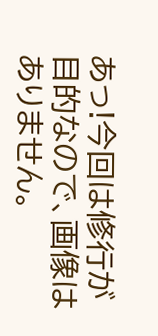あっ!今回は修行が目的なので、画像はありません。